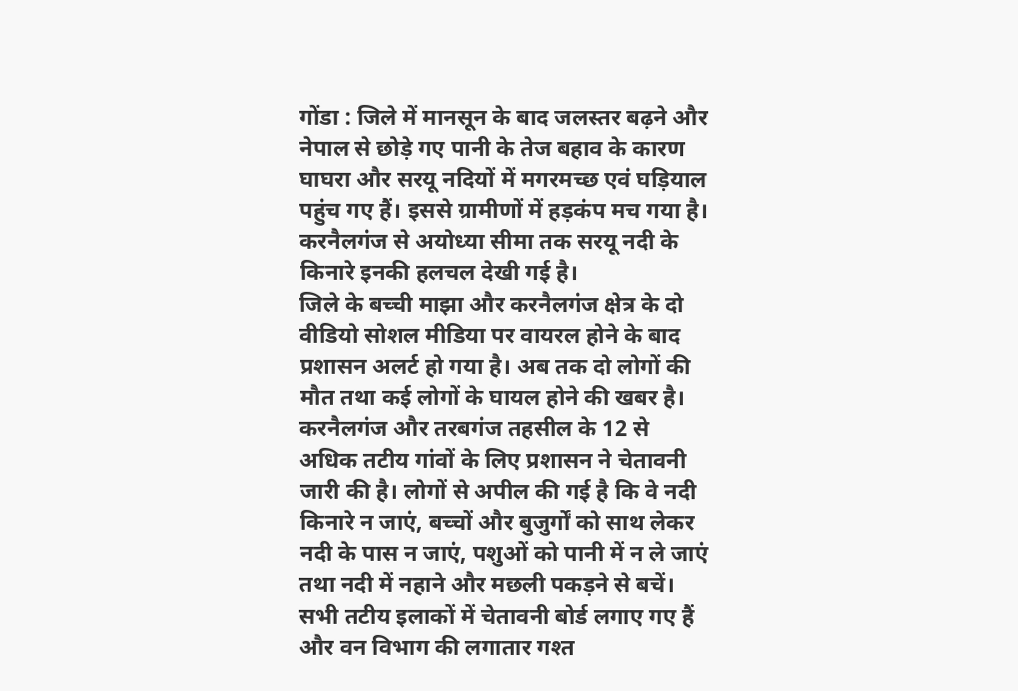गोंडा : जिले में मानसून के बाद जलस्तर बढ़ने और नेपाल से छोड़े गए पानी के तेज बहाव के कारण घाघरा और सरयू नदियों में मगरमच्छ एवं घड़ियाल पहुंच गए हैं। इससे ग्रामीणों में हड़कंप मच गया है। करनैलगंज से अयोध्या सीमा तक सरयू नदी के किनारे इनकी हलचल देखी गई है।
जिले के बच्ची माझा और करनैलगंज क्षेत्र के दो वीडियो सोशल मीडिया पर वायरल होने के बाद प्रशासन अलर्ट हो गया है। अब तक दो लोगों की मौत तथा कई लोगों के घायल होने की खबर है।
करनैलगंज और तरबगंज तहसील के 12 से अधिक तटीय गांवों के लिए प्रशासन ने चेतावनी जारी की है। लोगों से अपील की गई है कि वे नदी किनारे न जाएं, बच्चों और बुजुर्गों को साथ लेकर नदी के पास न जाएं, पशुओं को पानी में न ले जाएं तथा नदी में नहाने और मछली पकड़ने से बचें। सभी तटीय इलाकों में चेतावनी बोर्ड लगाए गए हैं और वन विभाग की लगातार गश्त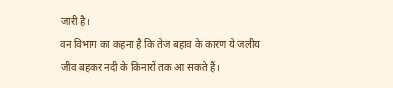जारी है।
वन विभाग का कहना है कि तेज बहाव के कारण ये जलीय जीव बहकर नदी के किनारों तक आ सकते हैं।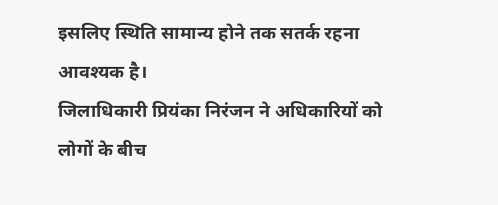इसलिए स्थिति सामान्य होने तक सतर्क रहना आवश्यक है।
जिलाधिकारी प्रियंका निरंजन ने अधिकारियों को लोगों के बीच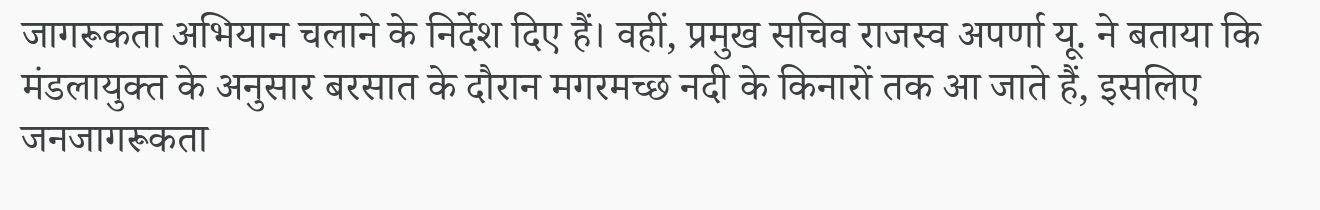जागरूकता अभियान चलाने के निर्देश दिए हैं। वहीं, प्रमुख सचिव राजस्व अपर्णा यू. ने बताया कि मंडलायुक्त के अनुसार बरसात के दौरान मगरमच्छ नदी के किनारों तक आ जाते हैं, इसलिए जनजागरूकता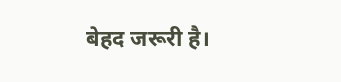बेहद जरूरी है।